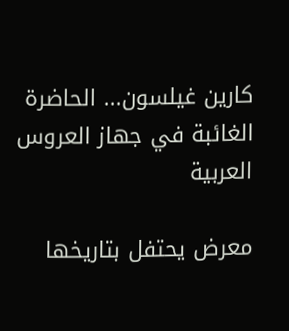كارين غيلسون... الحاضرة الغائبة في جهاز العروس العربية

معرض يحتفل بتاريخها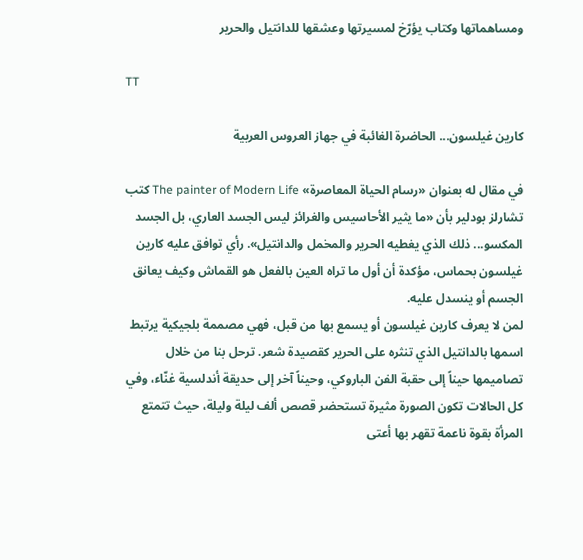ومساهماتها وكتاب يؤرّخ لمسيرتها وعشقها للدانتيل والحرير

TT

كارين غيلسون... الحاضرة الغائبة في جهاز العروس العربية

في مقال له بعنوان «رسام الحياة المعاصرة» The painter of Modern Life كتب تشارلز بودلير بأن «ما يثير الأحاسيس والغرائز ليس الجسد العاري، بل الجسد المكسو... ذلك الذي يغطيه الحرير والمخمل والدانتيل». رأي توافق عليه كارين غيلسون بحماس، مؤكدة أن أول ما تراه العين بالفعل هو القماش وكيف يعانق الجسم أو ينسدل عليه.
لمن لا يعرف كارين غيلسون أو يسمع بها من قبل، فهي مصممة بلجيكية يرتبط اسمها بالدانتيل الذي تنثره على الحرير كقصيدة شعر. ترحل بنا من خلال تصاميمها حيناً إلى حقبة الفن الباروكي، وحيناً آخر إلى حديقة أندلسية غنّاء، وفي كل الحالات تكون الصورة مثيرة تستحضر قصص ألف ليلة وليلة، حيث تتمتع المرأة بقوة ناعمة تقهر بها أعتى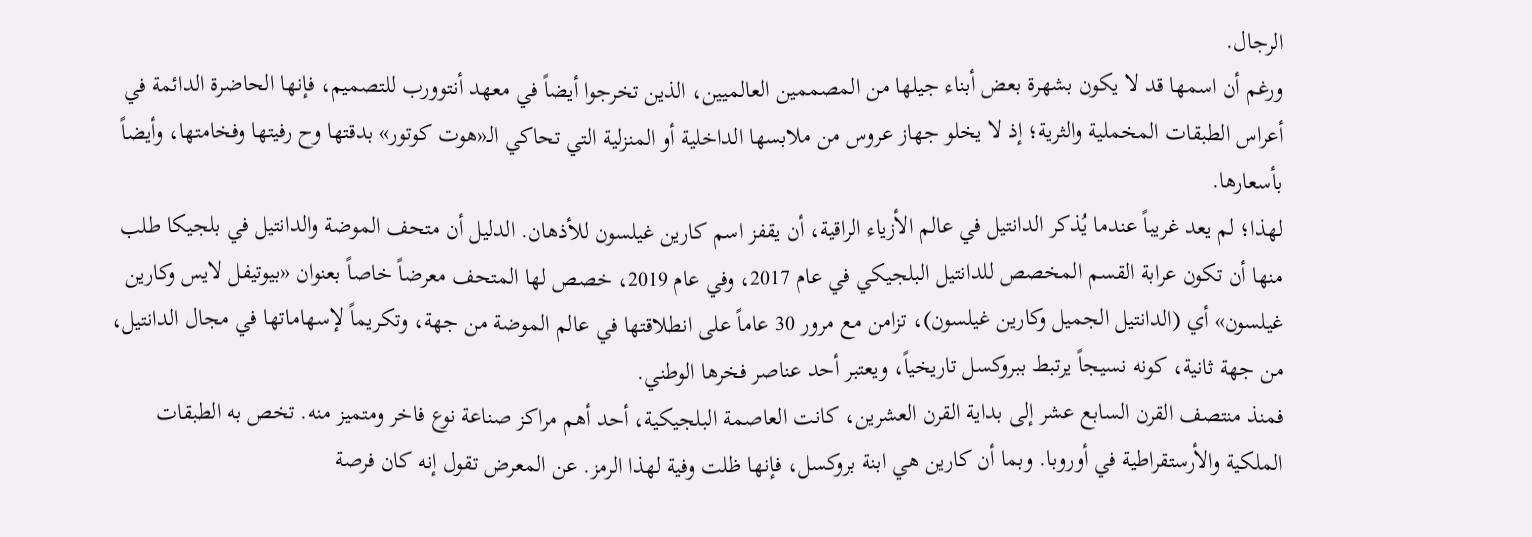الرجال.
ورغم أن اسمها قد لا يكون بشهرة بعض أبناء جيلها من المصممين العالميين، الذين تخرجوا أيضاً في معهد أنتوورب للتصميم، فإنها الحاضرة الدائمة في أعراس الطبقات المخملية والثرية؛ إذ لا يخلو جهاز عروس من ملابسها الداخلية أو المنزلية التي تحاكي الـ«هوت كوتور» بدقتها وح رفيتها وفخامتها، وأيضاً بأسعارها.
لهذا؛ لم يعد غريباً عندما يُذكر الدانتيل في عالم الأزياء الراقية، أن يقفز اسم كارين غيلسون للأذهان. الدليل أن متحف الموضة والدانتيل في بلجيكا طلب منها أن تكون عرابة القسم المخصص للدانتيل البلجيكي في عام 2017، وفي عام 2019، خصص لها المتحف معرضاً خاصاً بعنوان «بيوتيفل لايس وكارين غيلسون» أي (الدانتيل الجميل وكارين غيلسون)، تزامن مع مرور 30 عاماً على انطلاقتها في عالم الموضة من جهة، وتكريماً لإسهاماتها في مجال الدانتيل، من جهة ثانية، كونه نسيجاً يرتبط ببروكسل تاريخياً، ويعتبر أحد عناصر فخرها الوطني.
فمنذ منتصف القرن السابع عشر إلى بداية القرن العشرين، كانت العاصمة البلجيكية، أحد أهم مراكز صناعة نوع فاخر ومتميز منه. تخص به الطبقات الملكية والأرستقراطية في أوروبا. وبما أن كارين هي ابنة بروكسل، فإنها ظلت وفية لهذا الرمز. عن المعرض تقول إنه كان فرصة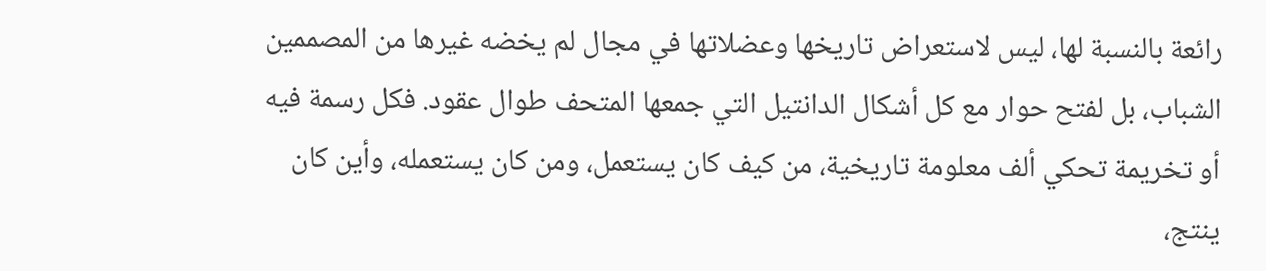رائعة بالنسبة لها، ليس لاستعراض تاريخها وعضلاتها في مجال لم يخضه غيرها من المصممين الشباب، بل لفتح حوار مع كل أشكال الدانتيل التي جمعها المتحف طوال عقود. فكل رسمة فيه أو تخريمة تحكي ألف معلومة تاريخية، من كيف كان يستعمل، ومن كان يستعمله، وأين كان ينتج،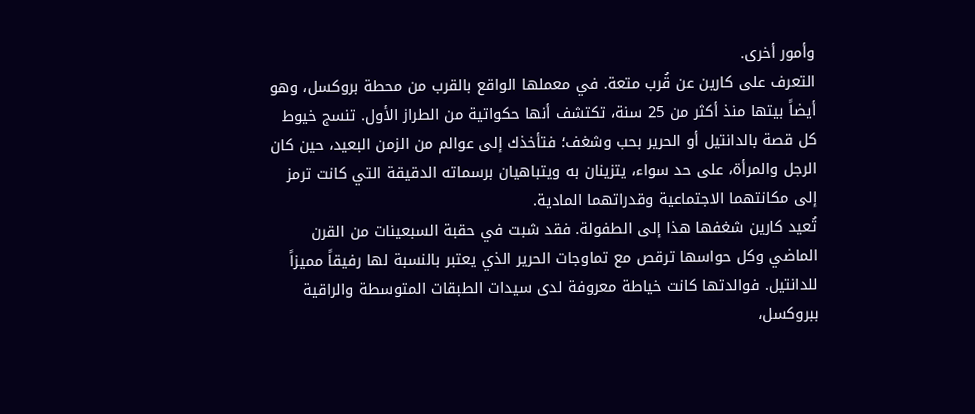وأمور أخرى.
التعرف على كارين عن قُرب متعة. في معملها الواقع بالقرب من محطة بروكسل، وهو أيضاً بيتها منذ أكثر من 25 سنة، تكتشف أنها حكواتية من الطراز الأول. تنسج خيوط كل قصة بالدانتيل أو الحرير بحب وشغف؛ فتأخذك إلى عوالم من الزمن البعيد، حين كان الرجل والمرأة، على حد سواء، يتزينان به ويتباهيان برسماته الدقيقة التي كانت ترمز إلى مكانتهما الاجتماعية وقدراتهما المادية.
تُعيد كارين شغفها هذا إلى الطفولة. فقد شبت في حقبة السبعينات من القرن الماضي وكل حواسها ترقص مع تماوجات الحرير الذي يعتبر بالنسبة لها رفيقاً مميزاً للدانتيل. فوالدتها كانت خياطة معروفة لدى سيدات الطبقات المتوسطة والراقية ببروكسل،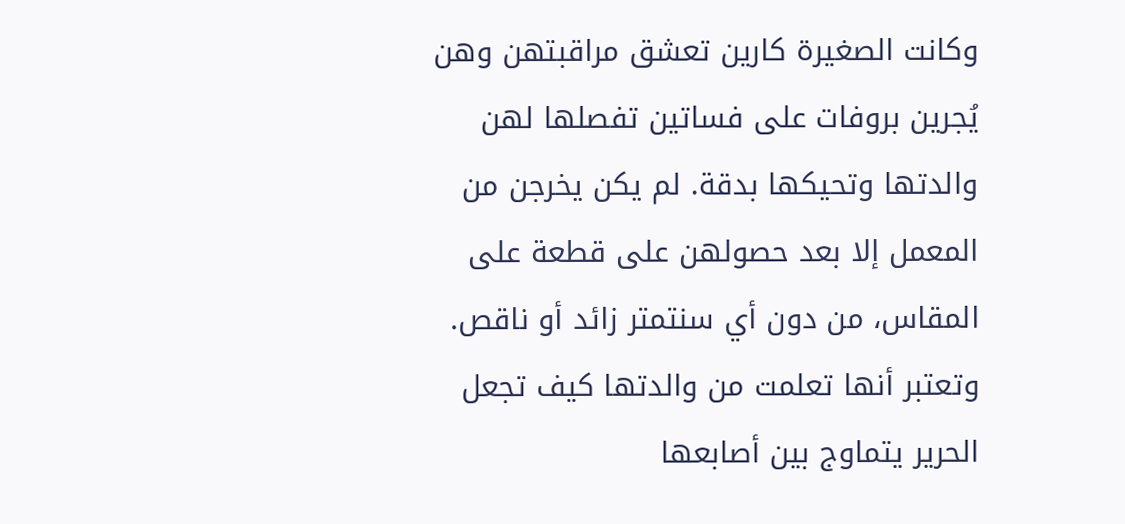وكانت الصغيرة كارين تعشق مراقبتهن وهن يُجرين بروفات على فساتين تفصلها لهن والدتها وتحيكها بدقة. لم يكن يخرجن من المعمل إلا بعد حصولهن على قطعة على المقاس، من دون أي سنتمتر زائد أو ناقص. وتعتبر أنها تعلمت من والدتها كيف تجعل الحرير يتماوج بين أصابعها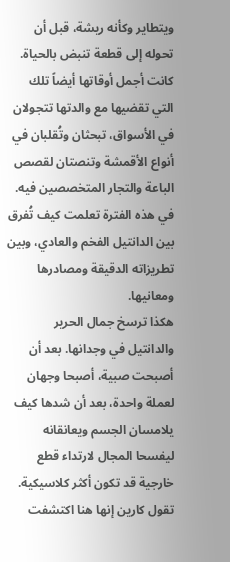ويتطاير وكأنه ريشة، قبل أن تحوله إلى قطعة تنبض بالحياة. كانت أجمل أوقاتها أيضاً تلك التي تقضيها مع والدتها تتجولان في الأسواق، تبحثان وتُقلبان في أنواع الأقمشة وتنصتان لقصص الباعة والتجار المتخصصين فيه. في هذه الفترة تعلمت كيف تُفرق بين الدانتيل الفخم والعادي، وبين تطريزاته الدقيقة ومصادرها ومعانيها.
هكذا ترسخ جمال الحرير والدانتيل في وجدانها. بعد أن أصبحت صبية، أصبحا وجهان لعملة واحدة، بعد أن شدها كيف يلامسان الجسم ويعانقانه ليفسحا المجال لارتداء قطع خارجية قد تكون أكثر كلاسيكية. تقول كارين إنها هنا اكتشفت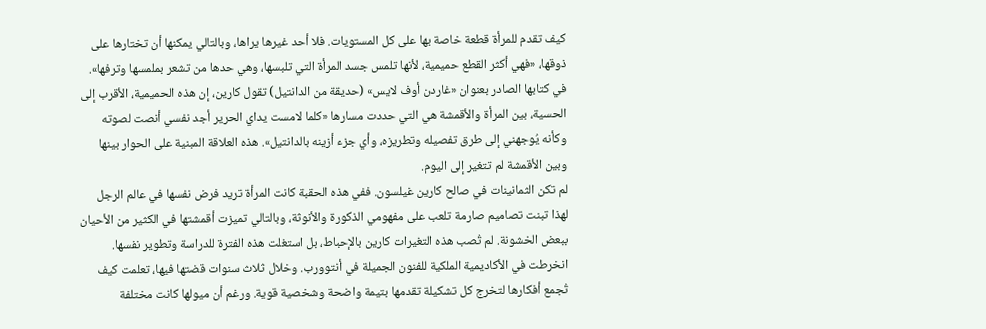كيف تقدم للمرأة قطعة خاصة بها على كل المستويات. فلا أحد غيرها يراها، وبالتالي يمكنها أن تختارها على ذوقها، «فهي أكثر القطع حميمية، لأنها تلمس جسد المرأة التي تلبسها، وهي حدها من تشعر بملمسها وترفها». في كتابها الصادر بعنوان «غاردن أوف لايس» (حديقة من الدانتيل) تقول كارين، إن هذه الحميمية، الأقرب إلى الحسية، بين المرأة والأقمشة هي التي حددت مسارها «كلما لامست يداي الحرير أجد نفسي أنصت لصوته وكأنه يُوجهني إلى طرق تفصيله وتطريزه، وأي جزء أزينه بالدانتيل». هذه العلاقة المبنية على الحوار بينها وبين الأقمشة لم تتغير إلى اليوم.
لم تكن الثمانينات في صالح كارين غيلسون. ففي هذه الحقبة كانت المرأة تريد فرض نفسها في عالم الرجل لهذا تبنت تصاميم صارمة تلعب على مفهومي الذكورة والأنوثة، وبالتالي تميزت أقمشتها في الكثير من الأحيان ببعض الخشونة. لم تُصب هذه التغيرات كارين بالإحباط، بل استغلت هذه الفترة للدراسة وتطوير نفسها. انخرطت في الأكاديمية الملكية للفنون الجميلة في أنتوورب. وخلال ثلاث سنوات قضتها فيها، تعلمت كيف تُجمع أفكارها لتخرج كل تشكيلة تقدمها بتيمة واضحة وشخصية قوية. ورغم أن ميولها كانت مختلفة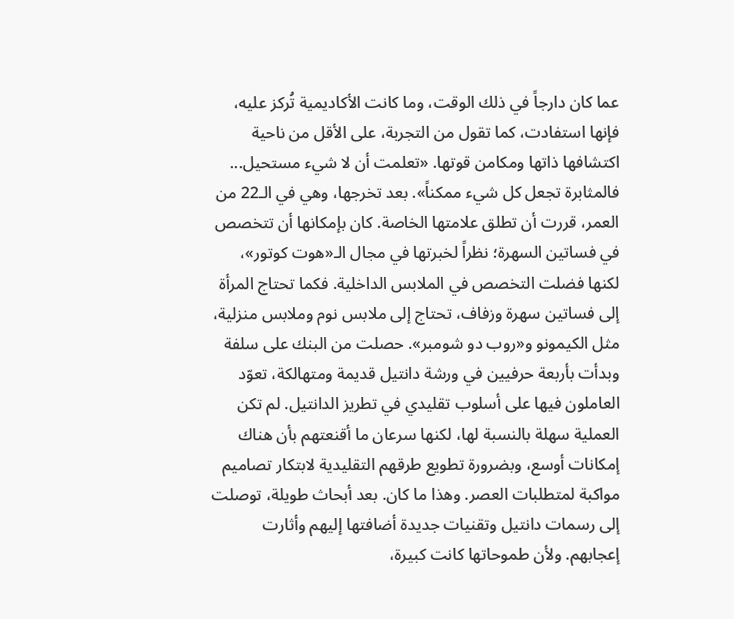عما كان دارجاً في ذلك الوقت، وما كانت الأكاديمية تُركز عليه، فإنها استفادت، كما تقول من التجربة، على الأقل من ناحية اكتشافها ذاتها ومكامن قوتها. «تعلمت أن لا شيء مستحيل... فالمثابرة تجعل كل شيء ممكناً». بعد تخرجها، وهي في الـ22 من العمر، قررت أن تطلق علامتها الخاصة. كان بإمكانها أن تتخصص في فساتين السهرة؛ نظراً لخبرتها في مجال الـ«هوت كوتور»، لكنها فضلت التخصص في الملابس الداخلية. فكما تحتاج المرأة إلى فساتين سهرة وزفاف، تحتاج إلى ملابس نوم وملابس منزلية، مثل الكيمونو و«روب دو شومبر». حصلت من البنك على سلفة وبدأت بأربعة حرفيين في ورشة دانتيل قديمة ومتهالكة، تعوّد العاملون فيها على أسلوب تقليدي في تطريز الدانتيل. لم تكن العملية سهلة بالنسبة لها، لكنها سرعان ما أقنعتهم بأن هناك إمكانات أوسع، وبضرورة تطويع طرقهم التقليدية لابتكار تصاميم مواكبة لمتطلبات العصر. وهذا ما كان. بعد أبحاث طويلة، توصلت إلى رسمات دانتيل وتقنيات جديدة أضافتها إليهم وأثارت إعجابهم. ولأن طموحاتها كانت كبيرة،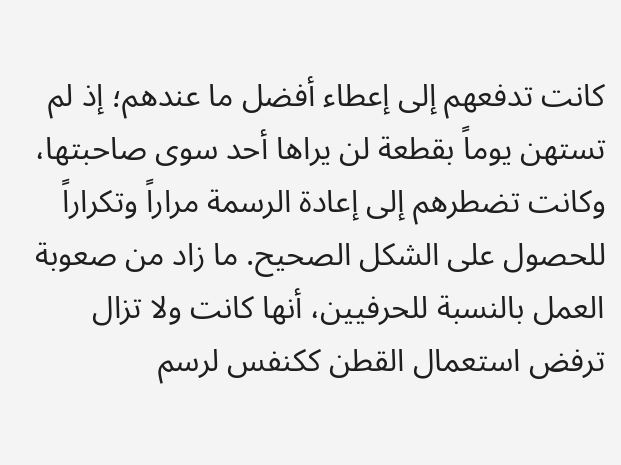كانت تدفعهم إلى إعطاء أفضل ما عندهم؛ إذ لم تستهن يوماً بقطعة لن يراها أحد سوى صاحبتها، وكانت تضطرهم إلى إعادة الرسمة مراراً وتكراراً للحصول على الشكل الصحيح. ما زاد من صعوبة العمل بالنسبة للحرفيين، أنها كانت ولا تزال ترفض استعمال القطن ككنفس لرسم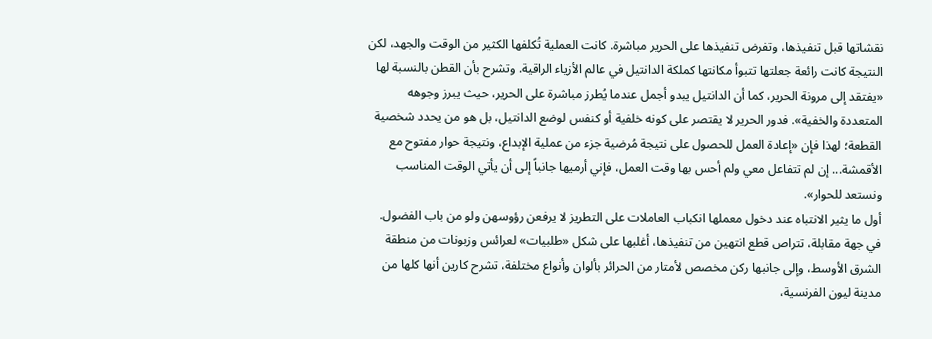نقشاتها قبل تنفيذها، وتفرض تنفيذها على الحرير مباشرة. كانت العملية تُكلفها الكثير من الوقت والجهد، لكن النتيجة كانت رائعة جعلتها تتبوأ مكانتها كملكة الدانتيل في عالم الأزياء الراقية. وتشرح بأن القطن بالنسبة لها «يفتقد إلى مرونة الحرير، كما أن الدانتيل يبدو أجمل عندما يُطرز مباشرة على الحرير، حيث يبرز وجوهه المتعددة والخفية». فدور الحرير لا يقتصر على كونه خلفية أو كنفس لوضع الدانتيل، بل هو من يحدد شخصية القطعة؛ لهذا فإن «إعادة العمل للحصول على نتيجة مُرضية جزء من عملية الإبداع، ونتيجة حوار مفتوح مع الأقمشة... إن لم تتفاعل معي ولم أحس بها وقت العمل، فإني أرميها جانباً إلى أن يأتي الوقت المناسب ونستعد للحوار».
أول ما يثير الانتباه عند دخول معملها انكباب العاملات على التطريز لا يرفعن رؤوسهن ولو من باب الفضول. في جهة مقابلة، تتراص قطع انتهين من تنفيذها، أغلبها على شكل «طلبيات» لعرائس وزبونات من منطقة الشرق الأوسط، وإلى جانبها ركن مخصص لأمتار من الحرائر بألوان وأنواع مختلفة، تشرح كارين أنها كلها من مدينة ليون الفرنسية،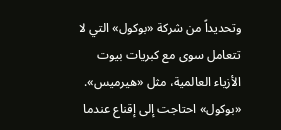وتحديداً من شركة «بوكول» التي لا تتعامل سوى مع كبريات بيوت الأزياء العالمية، مثل «هيرميس». «بوكول» احتاجت إلى إقناع عندما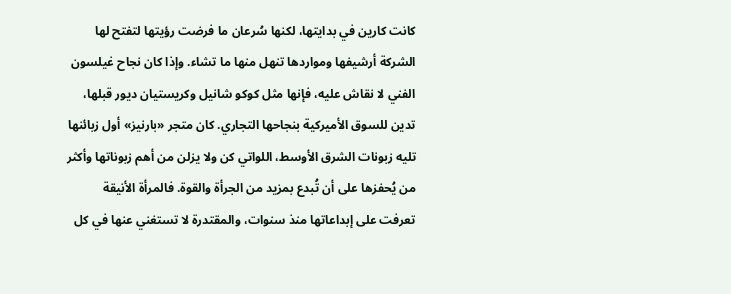كانت كارين في بدايتها، لكنها سُرعان ما فرضت رؤيتها لتفتح لها الشركة أرشيفها ومواردها تنهل منها ما تشاء. وإذا كان نجاح غيلسون الفني لا نقاش عليه، فإنها مثل كوكو شانيل وكريستيان ديور قبلها، تدين للسوق الأميركية بنجاحها التجاري. كان متجر «بارنيز» أول زبائنها تليه زبونات الشرق الأوسط، اللواتي كن ولا يزلن من أهم زبوناتها وأكثر من يُحفزها على أن تُبدع بمزيد من الجرأة والقوة. فالمرأة الأنيقة تعرفت على إبداعاتها منذ سنوات، والمقتدرة لا تستغني عنها في كل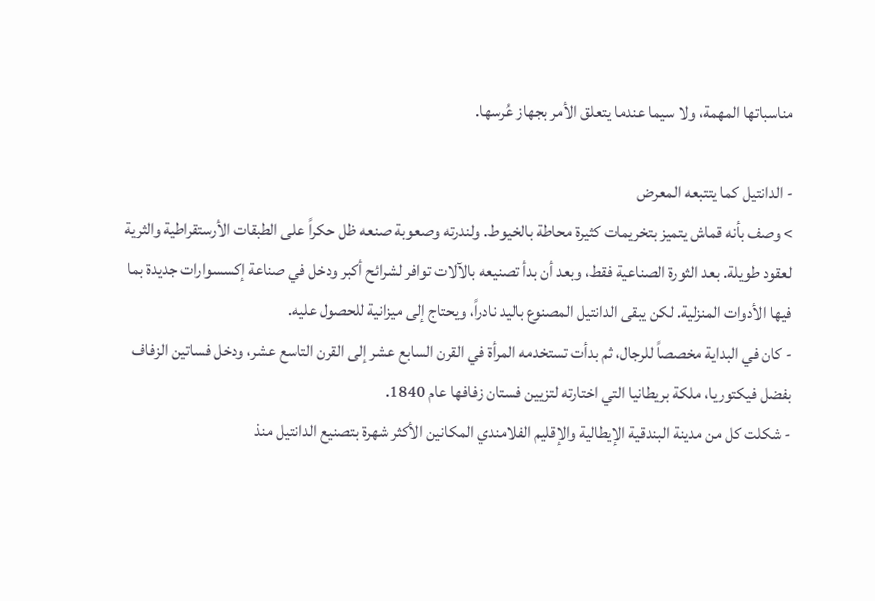مناسباتها المهمة، ولا سيما عندما يتعلق الأمر بجهاز عُرسها.

- الدانتيل كما يتتبعه المعرض
> وصف بأنه قماش يتميز بتخريمات كثيرة محاطة بالخيوط. ولندرته وصعوبة صنعه ظل حكراً على الطبقات الأرستقراطية والثرية لعقود طويلة. بعد الثورة الصناعية فقط، وبعد أن بدأ تصنيعه بالآلات توافر لشرائح أكبر ودخل في صناعة إكسسوارات جديدة بما فيها الأدوات المنزلية. لكن يبقى الدانتيل المصنوع باليد نادراً، ويحتاج إلى ميزانية للحصول عليه.
- كان في البداية مخصصاً للرجال، ثم بدأت تستخدمه المرأة في القرن السابع عشر إلى القرن التاسع عشر، ودخل فساتين الزفاف بفضل فيكتوريا، ملكة بريطانيا التي اختارته لتزيين فستان زفافها عام 1840.
- شكلت كل من مدينة البندقية الإيطالية والإقليم الفلامندي المكانين الأكثر شهرة بتصنيع الدانتيل منذ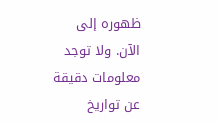ظهوره إلى الآن. ولا توجد معلومات دقيقة عن تواريخ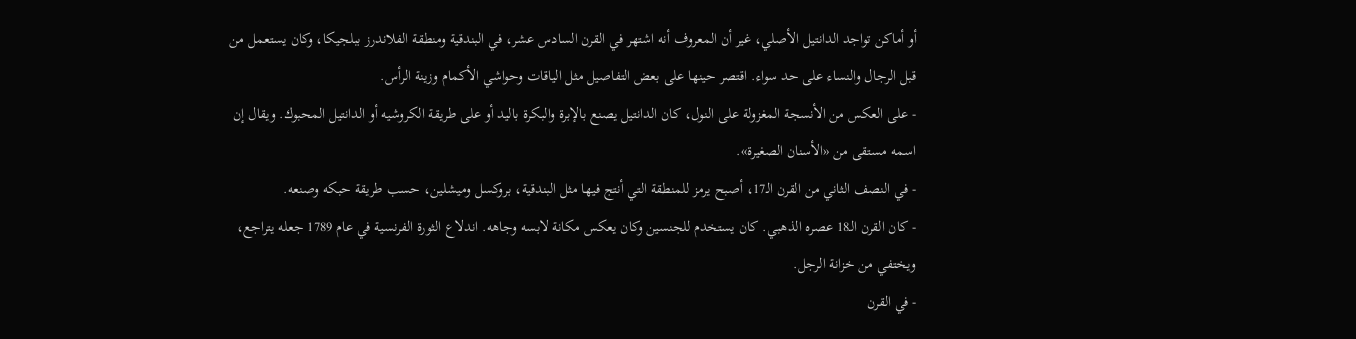أو أماكن تواجد الدانتيل الأصلي، غير أن المعروف أنه اشتهر في القرن السادس عشر، في البندقية ومنطقة الفلاندرز ببلجيكا، وكان يستعمل من قبل الرجال والنساء على حد سواء. اقتصر حينها على بعض التفاصيل مثل الياقات وحواشي الأكمام وزينة الرأس.
- على العكس من الأنسجة المغزولة على النول، كان الدانتيل يصنع بالإبرة والبكرة باليد أو على طريقة الكروشيه أو الدانتيل المحبوك. ويقال إن اسمه مستقى من «الأسنان الصغيرة».
- في النصف الثاني من القرن الـ17، أصبح يرمز للمنطقة التي أنتج فيها مثل البندقية، بروكسل وميشلين، حسب طريقة حبكه وصنعه.
- كان القرن الـ18 عصره الذهبي. كان يستخدم للجنسين وكان يعكس مكانة لابسه وجاهه. اندلاع الثورة الفرنسية في عام 1789 جعله يتراجع، ويختفي من خزانة الرجل.
- في القرن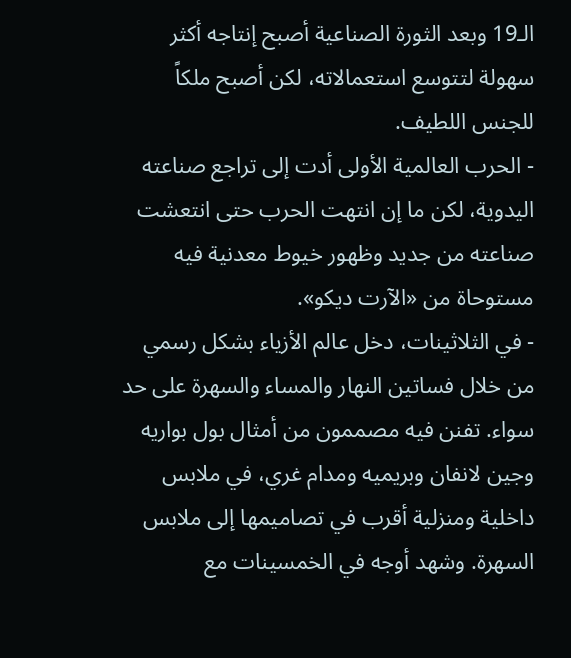الـ19 وبعد الثورة الصناعية أصبح إنتاجه أكثر سهولة لتتوسع استعمالاته، لكن أصبح ملكاً للجنس اللطيف.
- الحرب العالمية الأولى أدت إلى تراجع صناعته اليدوية، لكن ما إن انتهت الحرب حتى انتعشت صناعته من جديد وظهور خيوط معدنية فيه مستوحاة من «الآرت ديكو».
- في الثلاثينات، دخل عالم الأزياء بشكل رسمي من خلال فساتين النهار والمساء والسهرة على حد سواء. تفنن فيه مصممون من أمثال بول بواريه وجين لانفان وبريميه ومدام غري، في ملابس داخلية ومنزلية أقرب في تصاميمها إلى ملابس السهرة. وشهد أوجه في الخمسينات مع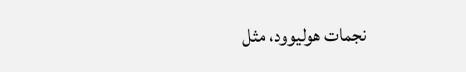نجمات هوليوود، مثل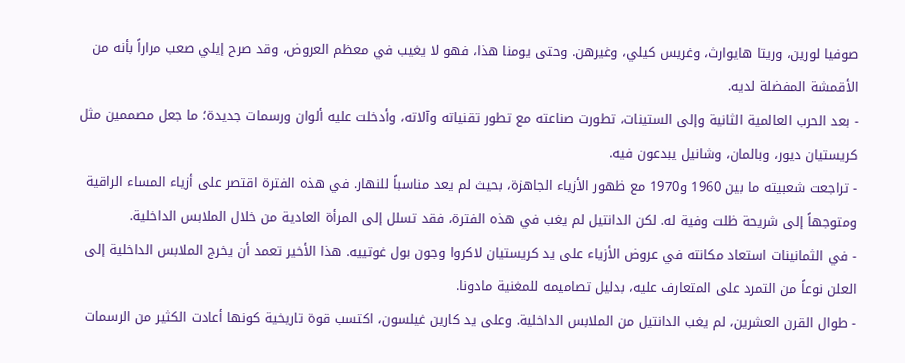صوفيا لورين، وريتا هايوارث، وغريس كيلي، وغيرهن. وحتى يومنا هذا، فهو لا يغيب في معظم العروض، وقد صرح إيلي صعب مراراً بأنه من الأقمشة المفضلة لديه.
- بعد الحرب العالمية الثانية وإلى الستينات، تطورت صناعته مع تطور تقنياته وآلاته، وأدخلت عليه ألوان ورسمات جديدة؛ ما جعل مصممين مثل كريستيان ديور، وبالمان، وشانيل يبدعون فيه.
- تراجعت شعبيته ما بين 1960 و1970 مع ظهور الأزياء الجاهزة، بحيث لم يعد مناسباً للنهار. في هذه الفترة اقتصر على أزياء المساء الراقية ومتوجهاً إلى شريحة ظلت وفية له. لكن الدانتيل لم يغب في هذه الفترة، فقد تسلل إلى المرأة العادية من خلال الملابس الداخلية.
- في الثمانينات استعاد مكانته في عروض الأزياء على يد كريستيان لاكروا وجون بول غوتييه. هذا الأخير تعمد أن يخرج الملابس الداخلية إلى العلن نوعاً من التمرد على المتعارف عليه، بدليل تصاميمه للمغنية مادونا.
- طوال القرن العشرين، لم يغب الدانتيل من الملابس الداخلية. وعلى يد كارين غيلسون، اكتسب قوة تاريخية كونها أعادت الكثير من الرسمات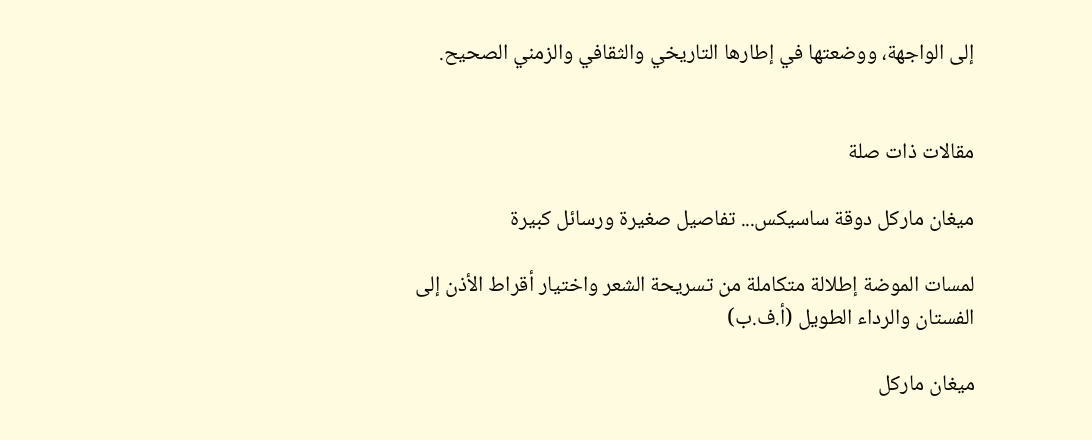إلى الواجهة، ووضعتها في إطارها التاريخي والثقافي والزمني الصحيح.


مقالات ذات صلة

ميغان ماركل دوقة ساسيكس... تفاصيل صغيرة ورسائل كبيرة

لمسات الموضة إطلالة متكاملة من تسريحة الشعر واختيار أقراط الأذن إلى الفستان والرداء الطويل (أ.ف.ب)

ميغان ماركل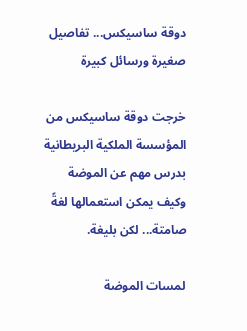دوقة ساسيكس... تفاصيل صغيرة ورسائل كبيرة

خرجت دوقة ساسيكس من المؤسسة الملكية البريطانية بدرس مهم عن الموضة وكيف يمكن استعمالها لغةً صامتة... لكن بليغة.

لمسات الموضة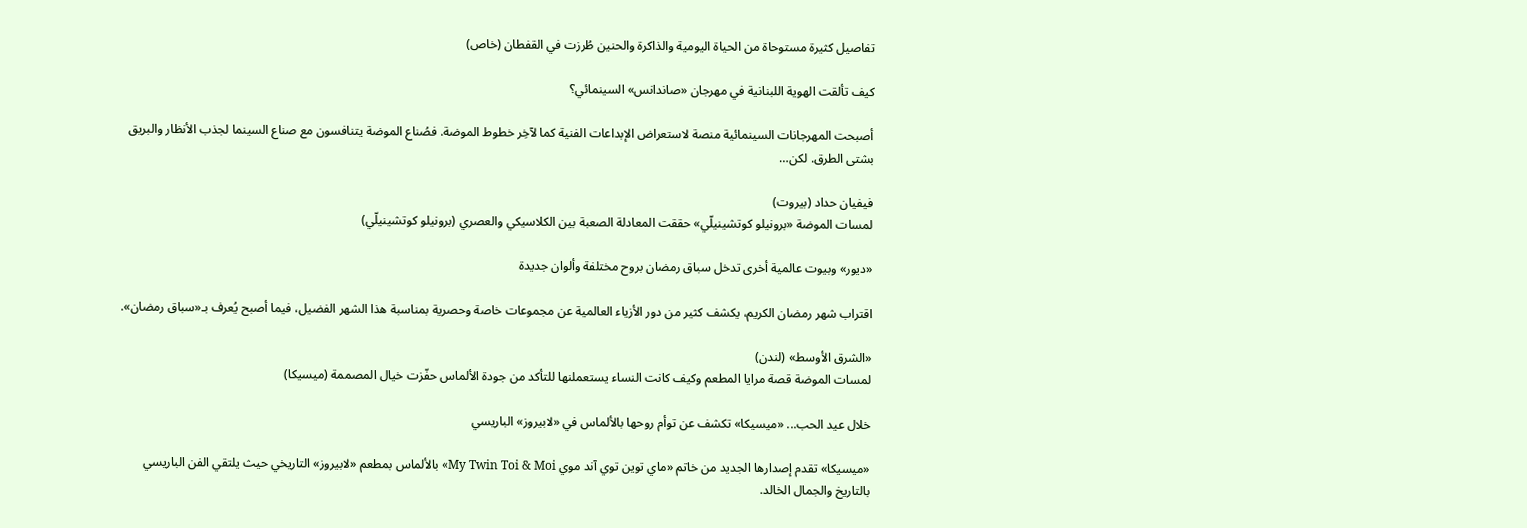تفاصيل كثيرة مستوحاة من الحياة اليومية والذاكرة والحنين طُرزت في القفطان (خاص)

كيف تألقت الهوية اللبنانية في مهرجان «صاندانس» السينمائي؟

أصبحت المهرجانات السينمائية منصة لاستعراض الإبداعات الفنية كما لآخِر خطوط الموضة. فصُناع الموضة يتنافسون مع صناع السينما لجذب الأنظار والبريق بشتى الطرق. لكن…

فيفيان حداد (بيروت)
لمسات الموضة «برونيلو كوتشينيلّي» حققت المعادلة الصعبة بين الكلاسيكي والعصري (برونيلو كوتشينيلّي)

«ديور» وبيوت عالمية أخرى تدخل سباق رمضان بروح مختلفة وألوان جديدة

اقتراب شهر رمضان الكريم، يكشف كثير من دور الأزياء العالمية عن مجموعات خاصة وحصرية بمناسبة هذا الشهر الفضيل، فيما أصبح يُعرف بـ«سباق رمضان».

«الشرق الأوسط» (لندن)
لمسات الموضة قصة مرايا المطعم وكيف كانت النساء يستعملنها للتأكد من جودة الألماس حفّزت خيال المصممة (ميسيكا)

خلال عيد الحب... «ميسيكا» تكشف عن توأم روحها بالألماس في «لابيروز» الباريسي

«ميسيكا» تقدم إصدارها الجديد من خاتم «ماي توين توي آند موي My Twin Toi & Moi» بالألماس بمطعم «لابيروز» التاريخي حيث يلتقي الفن الباريسي بالتاريخ والجمال الخالد.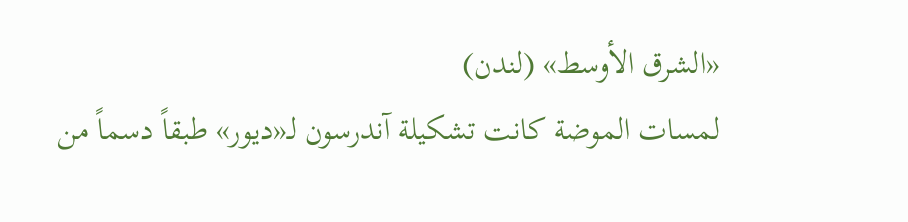«الشرق الأوسط» (لندن)
لمسات الموضة كانت تشكيلة آندرسون لـ«ديور» طبقاً دسماً من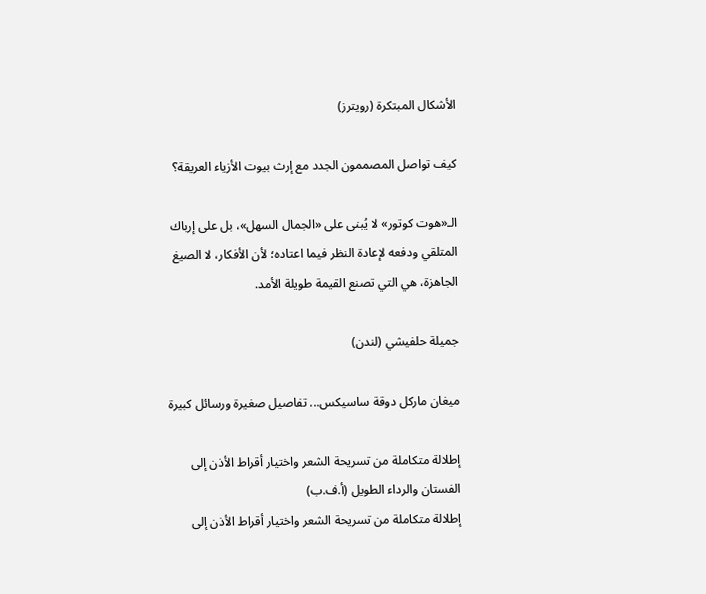الأشكال المبتكرة (رويترز)

كيف تواصل المصممون الجدد مع إرث بيوت الأزياء العريقة؟

الـ«هوت كوتور» لا يُبنى على «الجمال السهل»، بل على إرباك المتلقي ودفعه لإعادة النظر فيما اعتاده؛ لأن الأفكار، لا الصيغ الجاهزة، هي التي تصنع القيمة طويلة الأمد.

جميلة حلفيشي (لندن)

ميغان ماركل دوقة ساسيكس... تفاصيل صغيرة ورسائل كبيرة

إطلالة متكاملة من تسريحة الشعر واختيار أقراط الأذن إلى الفستان والرداء الطويل (أ.ف.ب)
إطلالة متكاملة من تسريحة الشعر واختيار أقراط الأذن إلى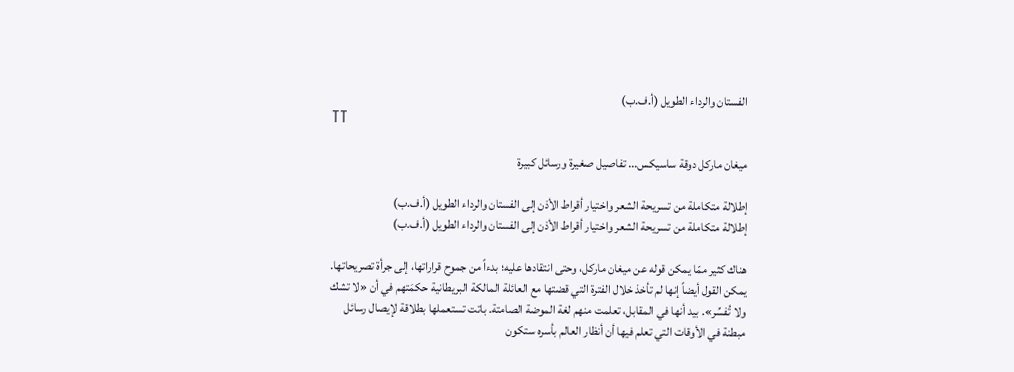الفستان والرداء الطويل (أ.ف.ب)
TT

ميغان ماركل دوقة ساسيكس... تفاصيل صغيرة ورسائل كبيرة

إطلالة متكاملة من تسريحة الشعر واختيار أقراط الأذن إلى الفستان والرداء الطويل (أ.ف.ب)
إطلالة متكاملة من تسريحة الشعر واختيار أقراط الأذن إلى الفستان والرداء الطويل (أ.ف.ب)

هناك كثير ممّا يمكن قوله عن ميغان ماركل، وحتى انتقادها عليه؛ بدءاً من جموح قراراتها، إلى جرأة تصريحاتها. يمكن القول أيضاً إنها لم تأخذ خلال الفترة التي قضتها مع العائلة المالكة البريطانية حكمَتهم في أن «لا تشك ولا تُفسِّر». بيد أنها في المقابل، تعلمت منهم لغة الموضة الصامتة. باتت تستعملها بطلاقة لإيصال رسائل مبطنة في الأوقات التي تعلم فيها أن أنظار العالم بأسره ستكون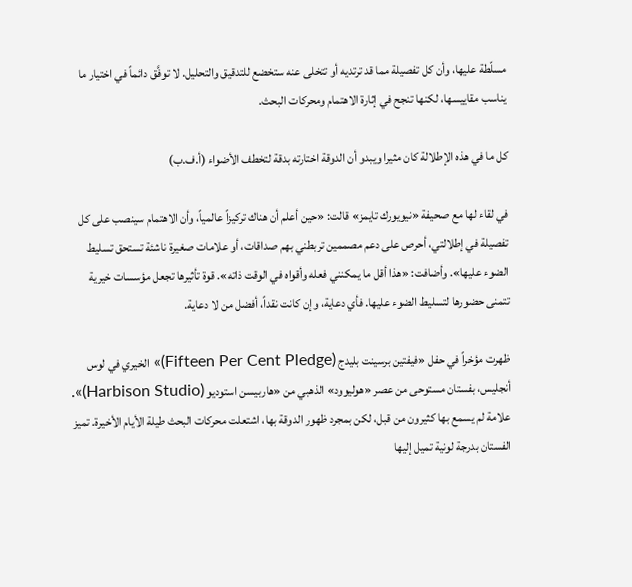مسلّطة عليها، وأن كل تفصيلة مما قد ترتديه أو تتخلى عنه ستخضع للتدقيق والتحليل. لا توفَّق دائماً في اختيار ما يناسب مقاييسها، لكنها تنجح في إثارة الاهتمام ومحركات البحث.

كل ما في هذه الإطلالة كان مثيرا ويبدو أن الدوقة اختارته بدقة لتخطف الأضواء (أ.ف.ب)

في لقاء لها مع صحيفة «نيويورك تايمز» قالت: «حين أعلم أن هناك تركيزاً عالمياً، وأن الاهتمام سينصب على كل تفصيلة في إطلالتي، أحرص على دعم مصممين تربطني بهم صداقات، أو علامات صغيرة ناشئة تستحق تسليط الضوء عليها». وأضافت: «هذا أقل ما يمكنني فعله وأقواه في الوقت ذاته». قوة تأثيرها تجعل مؤسسات خيرية تتمنى حضورها لتسليط الضوء عليها. فأي دعاية، وإن كانت نقداً، أفضل من لا دعاية.

ظهرت مؤخراً في حفل «فيفتين برسينت بليدج (Fifteen Per Cent Pledge)» الخيري في لوس أنجليس، بفستان مستوحى من عصر «هوليوود» الذهبي من «هاربيسن استوديو (Harbison Studio)». علامة لم يسمع بها كثيرون من قبل، لكن بمجرد ظهور الدوقة بها، اشتعلت محركات البحث طيلة الأيام الأخيرة. تميز الفستان بدرجة لونية تميل إليها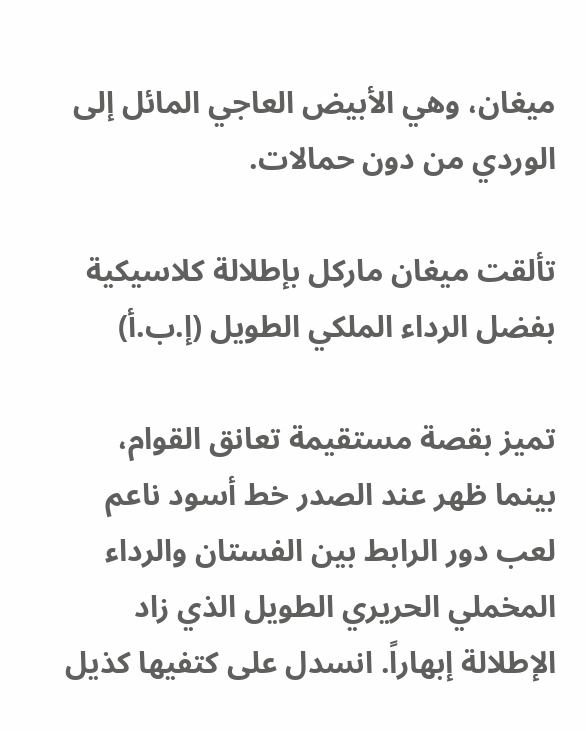ميغان، وهي الأبيض العاجي المائل إلى الوردي من دون حمالات.

تألقت ميغان ماركل بإطلالة كلاسيكية بفضل الرداء الملكي الطويل (إ.ب.أ)

تميز بقصة مستقيمة تعانق القوام، بينما ظهر عند الصدر خط أسود ناعم لعب دور الرابط بين الفستان والرداء المخملي الحريري الطويل الذي زاد الإطلالة إبهاراً. انسدل على كتفيها كذيل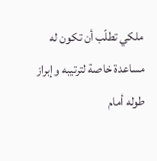ملكي تطلّب أن تكون له مساعدة خاصة لترتيبه وإبراز طوله أمام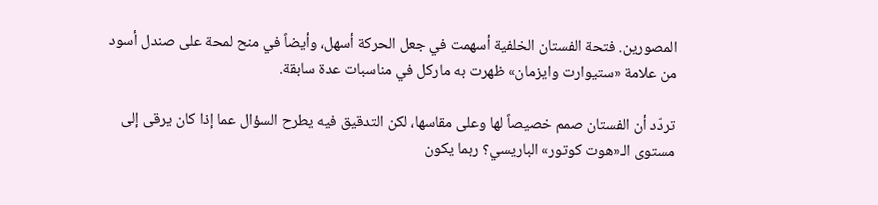المصورين. فتحة الفستان الخلفية أسهمت في جعل الحركة أسهل، وأيضاً في منح لمحة على صندل أسود من علامة «ستيوارت وايزمان» ظهرت به ماركل في مناسبات عدة سابقة.

تردّد أن الفستان صمم خصيصاً لها وعلى مقاسها، لكن التدقيق فيه يطرح السؤال عما إذا كان يرقى إلى مستوى الـ«هوت كوتور» الباريسي؟ ربما يكون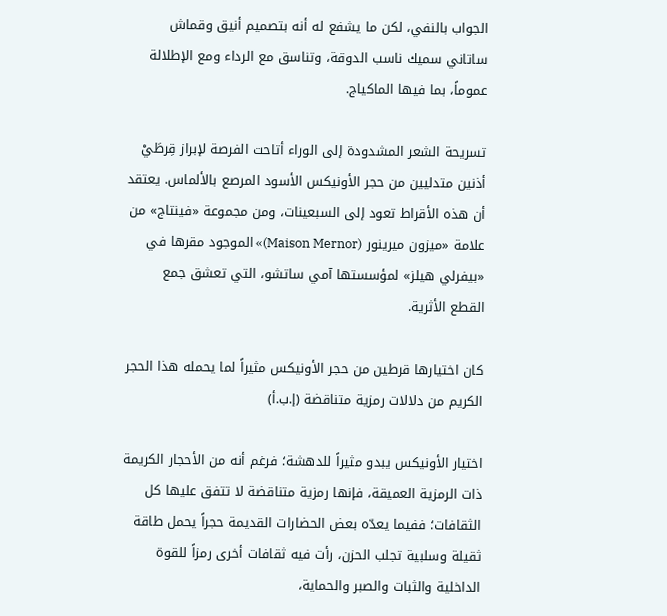الجواب بالنفي، لكن ما يشفع له أنه بتصميم أنيق وقماش ساتاني سميك ناسب الدوقة، وتناسق مع الرداء ومع الإطلالة عموماً، بما فيها الماكياج.

تسريحة الشعر المشدودة إلى الوراء أتاحت الفرصة لإبراز قِرطَيْ أذنين متدليين من حجر الأونيكس الأسود المرصع بالألماس. يعتقد أن هذه الأقراط تعود إلى السبعينات، ومن مجموعة «فينتاج» من علامة «ميزون ميرينور (Maison Mernor)» الموجود مقرها في «بيفرلي هيلز» لمؤسستها آمي ساتشو، التي تعشق جمع القطع الأثرية.

كان اختيارها قرطين من حجر الأونيكس مثيراً لما يحمله هذا الحجر الكريم من دلالات رمزية متناقضة (إ.ب.أ)

اختيار الأونيكس يبدو مثيراً للدهشة؛ فرغم أنه من الأحجار الكريمة ذات الرمزية العميقة، فإنها رمزية متناقضة لا تتفق عليها كل الثقافات؛ ففيما يعدّه بعض الحضارات القديمة حجراً يحمل طاقة ثقيلة وسلبية تجلب الحزن، رأت فيه ثقافات أخرى رمزاً للقوة الداخلية والثبات والصبر والحماية،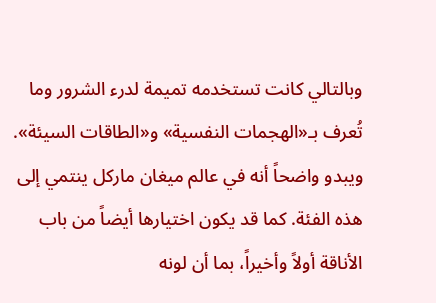وبالتالي كانت تستخدمه تميمة لدرء الشرور وما تُعرف بـ«الهجمات النفسية» و«الطاقات السيئة». ويبدو واضحاً أنه في عالم ميغان ماركل ينتمي إلى هذه الفئة. كما قد يكون اختيارها أيضاً من باب الأناقة أولاً وأخيراً، بما أن لونه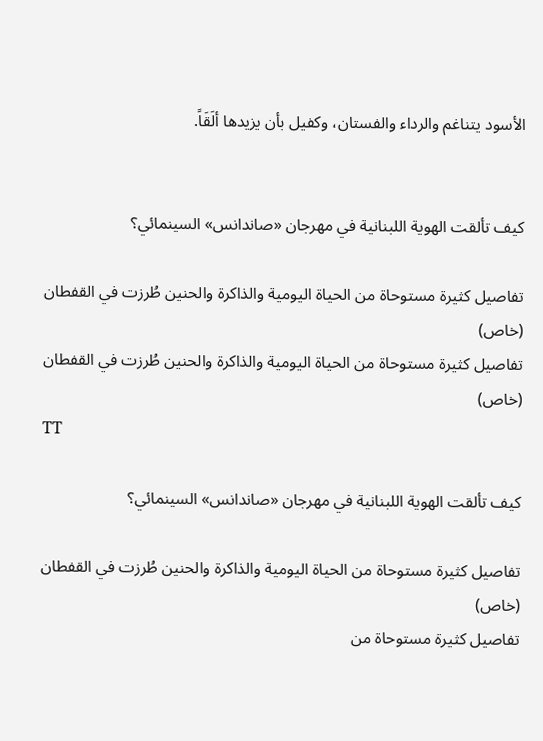الأسود يتناغم والرداء والفستان، وكفيل بأن يزيدها ألَقَاً.


كيف تألقت الهوية اللبنانية في مهرجان «صاندانس» السينمائي؟

تفاصيل كثيرة مستوحاة من الحياة اليومية والذاكرة والحنين طُرزت في القفطان (خاص)
تفاصيل كثيرة مستوحاة من الحياة اليومية والذاكرة والحنين طُرزت في القفطان (خاص)
TT

كيف تألقت الهوية اللبنانية في مهرجان «صاندانس» السينمائي؟

تفاصيل كثيرة مستوحاة من الحياة اليومية والذاكرة والحنين طُرزت في القفطان (خاص)
تفاصيل كثيرة مستوحاة من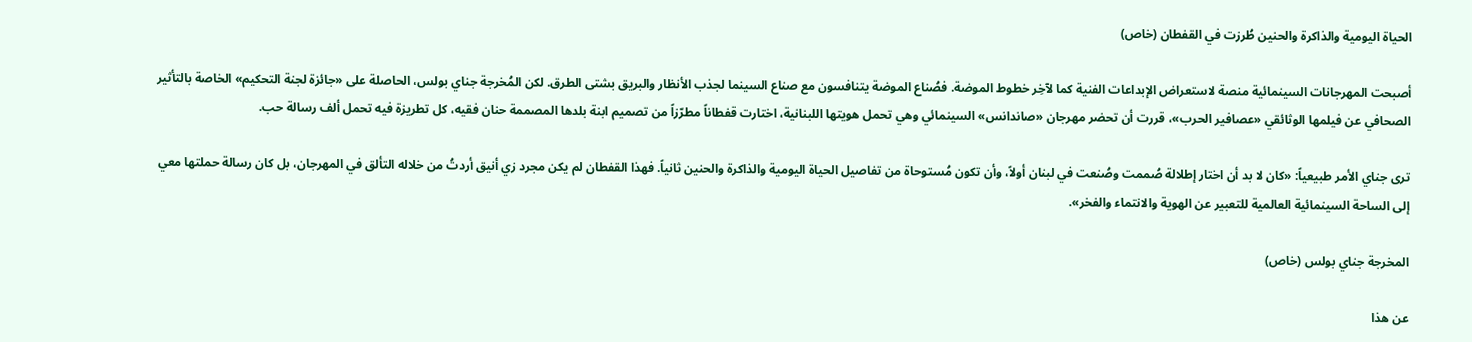الحياة اليومية والذاكرة والحنين طُرزت في القفطان (خاص)

أصبحت المهرجانات السينمائية منصة لاستعراض الإبداعات الفنية كما لآخِر خطوط الموضة. فصُناع الموضة يتنافسون مع صناع السينما لجذب الأنظار والبريق بشتى الطرق. لكن المُخرجة جناي بولس، الحاصلة على «جائزة لجنة التحكيم» الخاصة بالتأثير الصحافي عن فيلمها الوثائقي «عصافير الحرب»، قررت أن تحضر مهرجان «صاندانس» السينمائي وهي تحمل هويتها اللبنانية، اختارت قفطاناً مطرّزاً من تصميم ابنة بلدها المصممة حنان فقيه، كل تطريزة فيه تحمل ألف رسالة حب.

ترى جناي الأمر طبيعياً: «كان لا بد أن اختار إطلالة صُممت وصُنعت في لبنان أولاً، وأن تكون مُستوحاة من تفاصيل الحياة اليومية والذاكرة والحنين ثانياً. فهذا القفطان لم يكن مجرد زي أنيق أردتُ من خلاله التألق في المهرجان، بل كان رسالة حملتها معي إلى الساحة السينمائية العالمية للتعبير عن الهوية والانتماء والفخر».

المخرجة جناي بولس (خاص)

عن هذا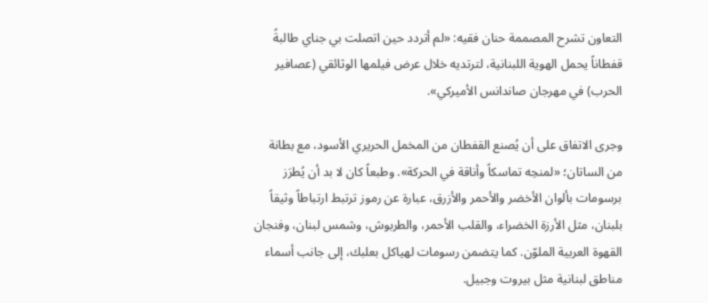التعاون تشرح المصممة حنان فقيه: «لم أتردد حين اتصلت بي جناي طالبةً قفطاناً يحمل الهوية اللبنانية، لترتديه خلال عرض فيلمها الوثائقي (عصافير الحرب) في مهرجان صاندانس الأميركي».

وجرى الاتفاق على أن يُصنع القفطان من المخمل الحريري الأسود، مع بطانة من الساتان؛ «لمنحِه تماسكاً وأناقة في الحركة». وطبعاً كان لا بد أن يُطرَز برسومات بألوان الأخضر والأحمر والأزرق، عبارة عن رموز ترتبط ارتباطاً وثيقاً بلبنان، مثل الأرزة الخضراء، والقلب الأحمر، والطربوش، وشمس لبنان، وفنجان القهوة العربية الملوّن. كما يتضمن رسومات لهياكل بعلبك، إلى جانب أسماء مناطق لبنانية مثل بيروت وجبيل.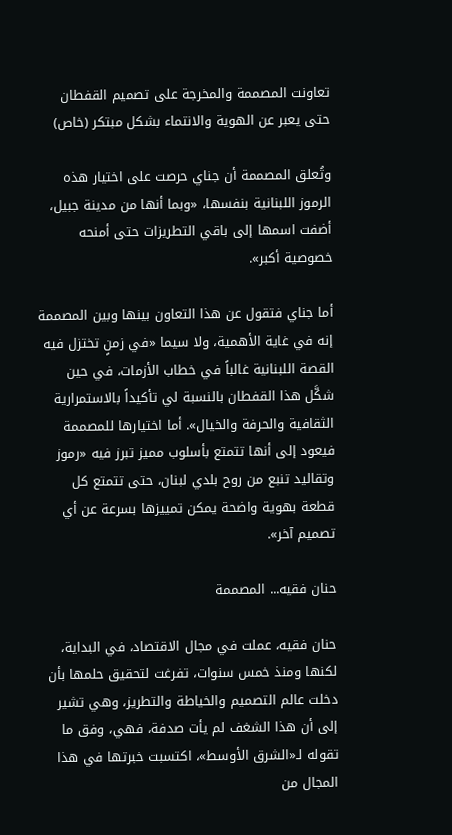تعاونت المصممة والمخرجة على تصميم القفطان حتى يعبر عن الهوية والانتماء بشكل مبتكر (خاص)

وتُعلق المصممة أن جناي حرصت على اختيار هذه الرموز اللبنانية بنفسها، «وبما أنها من مدينة جبيل، أضفت اسمها إلى باقي التطريزات حتى أمنحه خصوصية أكبر».

أما جناي فتقول عن هذا التعاون بينها وبين المصممة إنه في غاية الأهمية، ولا سيما «في زمنٍ تختزل فيه القصة اللبنانية غالباً في خطاب الأزمات، في حين شكَّل هذا القفطان بالنسبة لي تأكيداً بالاستمرارية الثقافية والحرفة والخيال». أما اختيارها للمصممة فيعود إلى أنها تتمتع بأسلوب مميز تبرز فيه «رموز وتقاليد تنبع من روح بلدي لبنان، حتى تتمتع كل قطعة بهوية واضحة يمكن تمييزها بسرعة عن أي تصميم آخر».

حنان فقيه... المصممة

حنان فقيه، عملت في مجال الاقتصاد، في البداية، لكنها ومنذ خمس سنوات، تفرغت لتحقيق حلمها بأن دخلت عالم التصميم والخياطة والتطريز، وهي تشير إلى أن هذا الشغف لم يأت صدفة، فهي، وفق ما تقوله لـ«الشرق الأوسط»، اكتسبت خبرتها في هذا المجال من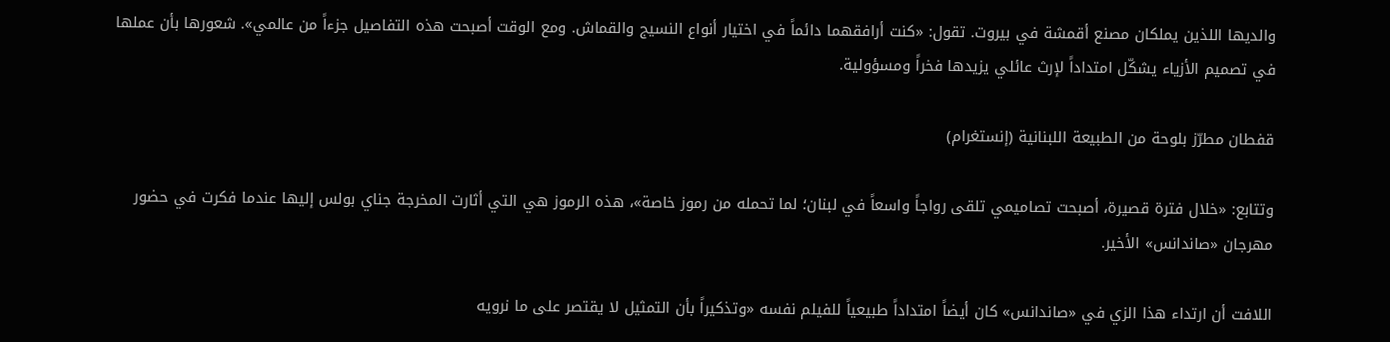والديها اللذين يملكان مصنع أقمشة في بيروت. تقول: «كنت أرافقهما دائماً في اختيار أنواع النسيج والقماش. ومع الوقت أصبحت هذه التفاصيل جزءاً من عالمي». شعورها بأن عملها في تصميم الأزياء يشكّل امتداداً لإرث عائلي يزيدها فخراً ومسؤولية.

قفطان مطرّز بلوحة من الطبيعة اللبنانية (إنستغرام)

وتتابع: «خلال فترة قصيرة، أصبحت تصاميمي تلقى رواجاً واسعاً في لبنان؛ لما تحمله من رموز خاصة»، هذه الرموز هي التي أثارت المخرجة جناي بولس إليها عندما فكرت في حضور مهرجان «صاندانس» الأخير.

اللافت أن ارتداء هذا الزي في «صاندانس» كان أيضاً امتداداً طبيعياً للفيلم نفسه «وتذكيراً بأن التمثيل لا يقتصر على ما نرويه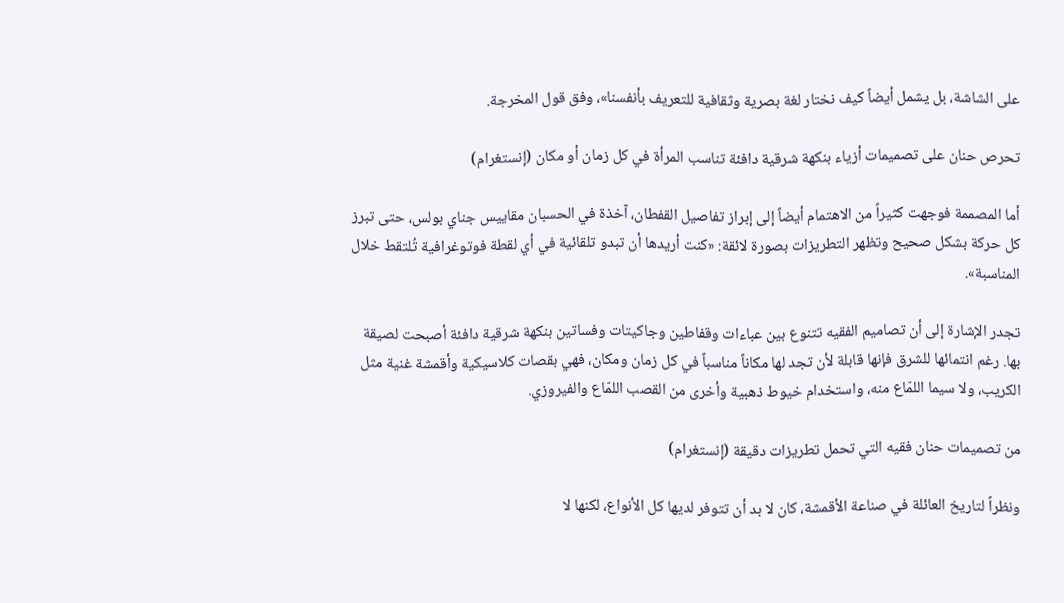على الشاشة، بل يشمل أيضاً كيف نختار لغة بصرية وثقافية للتعريف بأنفسنا»، وفق قول المخرجة.

تحرص حنان على تصميمات أزياء بنكهة شرقية دافئة تناسب المرأة في كل زمان أو مكان (إنستغرام)

أما المصممة فوجهت كثيراً من الاهتمام أيضاً إلى إبراز تفاصيل القفطان، آخذة في الحسبان مقاييس جناي بولس، حتى تبرز كل حركة بشكل صحيح وتظهر التطريزات بصورة لائقة: «كنت أريدها أن تبدو تلقائية في أي لقطة فوتوغرافية تُلتقط خلال المناسبة».

تجدر الإشارة إلى أن تصاميم الفقيه تتنوع بين عباءات وقفاطين وجاكيتات وفساتين بنكهة شرقية دافئة أصبحت لصيقة بها. رغم انتمائها للشرق فإنها قابلة لأن تجد لها مكاناً مناسباً في كل زمان ومكان، فهي بقصات كلاسيكية وأقمشة غنية مثل الكريب، ولا سيما اللمّاع منه، واستخدام خيوط ذهبية وأخرى من القصب اللمّاع والفيروزي.

من تصميمات حنان فقيه التي تحمل تطريزات دقيقة (إنستغرام)

ونظراً لتاريخ العائلة في صناعة الأقمشة، كان لا بد أن تتوفر لديها كل الأنواع، لكنها لا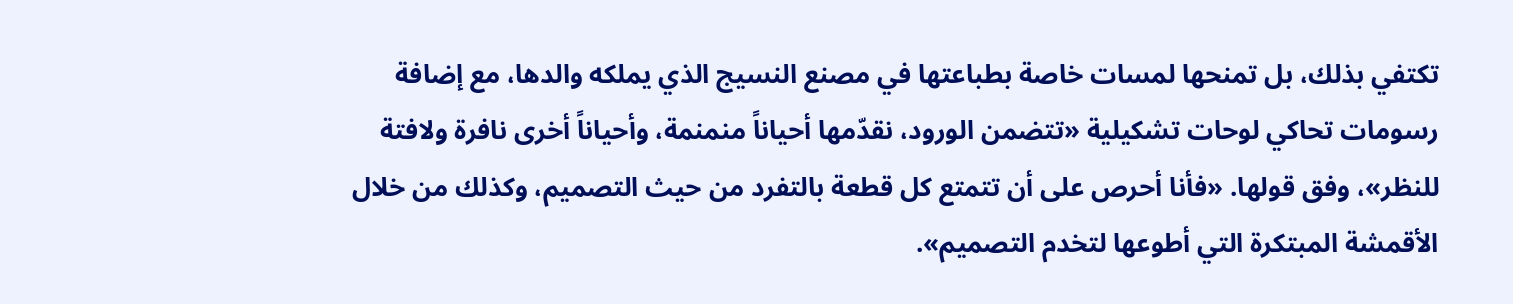تكتفي بذلك، بل تمنحها لمسات خاصة بطباعتها في مصنع النسيج الذي يملكه والدها، مع إضافة رسومات تحاكي لوحات تشكيلية «تتضمن الورود، نقدّمها أحياناً منمنمة، وأحياناً أخرى نافرة ولافتة للنظر»، وفق قولها. «فأنا أحرص على أن تتمتع كل قطعة بالتفرد من حيث التصميم، وكذلك من خلال الأقمشة المبتكرة التي أطوعها لتخدم التصميم».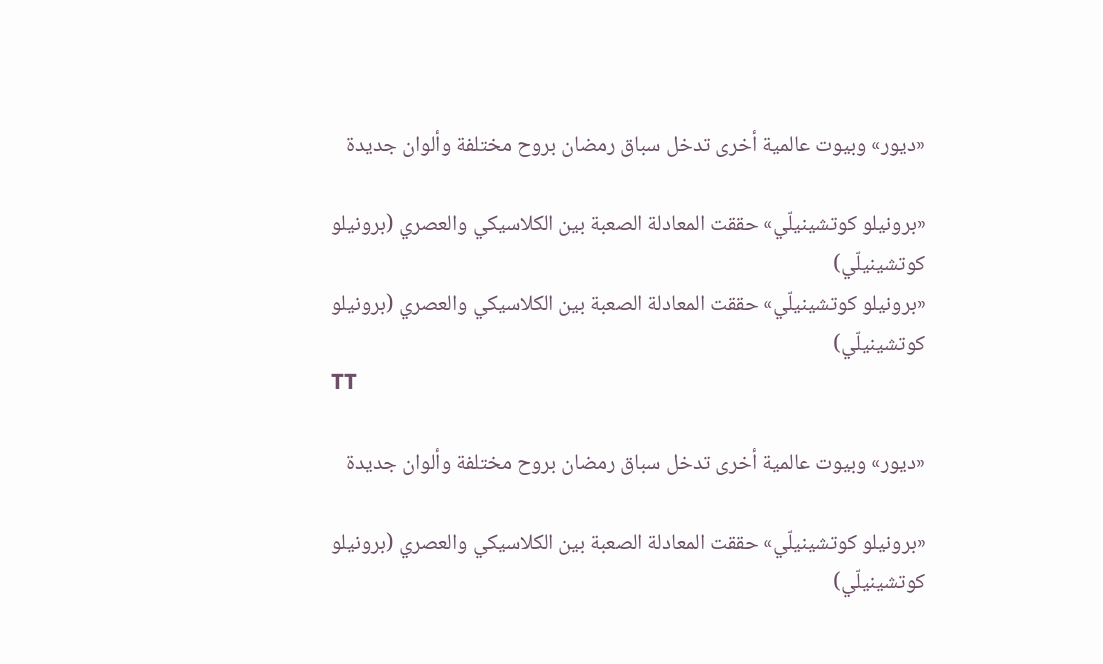«ديور» وبيوت عالمية أخرى تدخل سباق رمضان بروح مختلفة وألوان جديدة

«برونيلو كوتشينيلّي» حققت المعادلة الصعبة بين الكلاسيكي والعصري (برونيلو كوتشينيلّي)
«برونيلو كوتشينيلّي» حققت المعادلة الصعبة بين الكلاسيكي والعصري (برونيلو كوتشينيلّي)
TT

«ديور» وبيوت عالمية أخرى تدخل سباق رمضان بروح مختلفة وألوان جديدة

«برونيلو كوتشينيلّي» حققت المعادلة الصعبة بين الكلاسيكي والعصري (برونيلو كوتشينيلّي)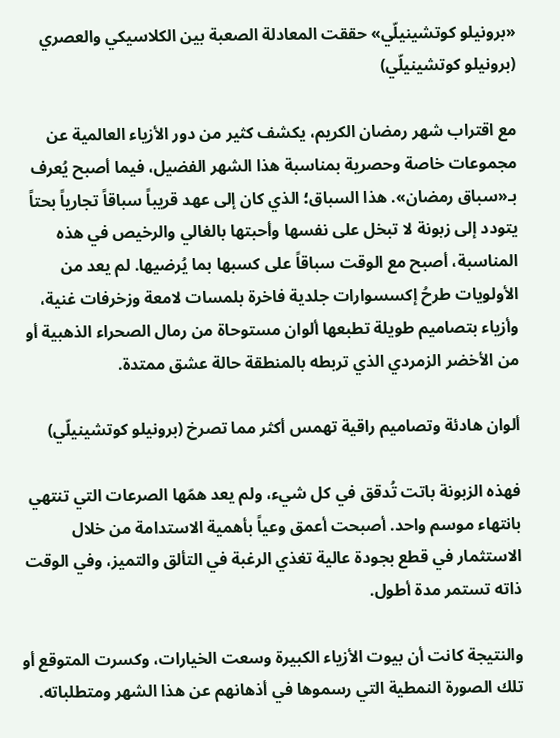«برونيلو كوتشينيلّي» حققت المعادلة الصعبة بين الكلاسيكي والعصري (برونيلو كوتشينيلّي)

مع اقتراب شهر رمضان الكريم، يكشف كثير من دور الأزياء العالمية عن مجموعات خاصة وحصرية بمناسبة هذا الشهر الفضيل، فيما أصبح يُعرف بـ«سباق رمضان». هذا السباق؛ الذي كان إلى عهد قريباً سباقاً تجارياً بحتاً يتودد إلى زبونة لا تبخل على نفسها وأحبتها بالغالي والرخيص في هذه المناسبة، أصبح مع الوقت سباقاً على كسبها بما يُرضيها. لم يعد من الأولويات طرحُ إكسسوارات جلدية فاخرة بلمسات لامعة وزخرفات غنية، وأزياء بتصاميم طويلة تطبعها ألوان مستوحاة من رمال الصحراء الذهبية أو من الأخضر الزمردي الذي تربطه بالمنطقة حالة عشق ممتدة.

ألوان هادئة وتصاميم راقية تهمس أكثر مما تصرخ (برونيلو كوتشينيلّي)

فهذه الزبونة باتت تُدقق في كل شيء، ولم يعد همّها الصرعات التي تنتهي بانتهاء موسم واحد. أصبحت أعمق وعياً بأهمية الاستدامة من خلال الاستثمار في قطع بجودة عالية تغذي الرغبة في التألق والتميز، وفي الوقت ذاته تستمر مدة أطول.

والنتيجة كانت أن بيوت الأزياء الكبيرة وسعت الخيارات، وكسرت المتوقع أو تلك الصورة النمطية التي رسموها في أذهانهم عن هذا الشهر ومتطلباته.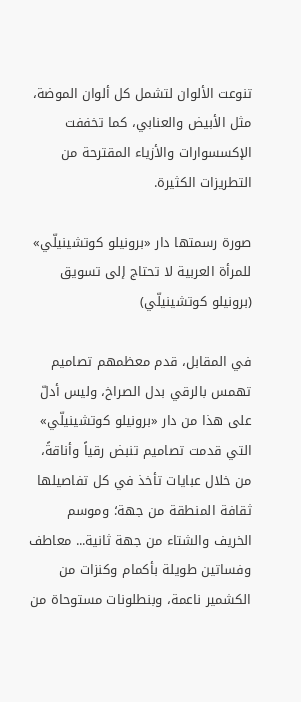تنوعت الألوان لتشمل كل ألوان الموضة، مثل الأبيض والعنابي، كما تخففت الإكسسوارات والأزياء المقترحة من التطريزات الكثيرة.

صورة رسمتها دار «برونيلو كوتشينيلّي» للمرأة العربية لا تحتاج إلى تسويق (برونيلو كوتشينيلّي)

في المقابل، قدم معظمهم تصاميم تهمس بالرقي بدل الصراخ، وليس أدلّ على هذا من دار «برونيلو كوتشينيلّي» التي قدمت تصاميم تنبض رقياً وأناقةً، من خلال عبايات تأخذ في كل تفاصيلها ثقافة المنطقة من جهة؛ وموسم الخريف والشتاء من جهة ثانية... معاطف وفساتين طويلة بأكمام وكنزات من الكشمير ناعمة، وبنطلونات مستوحاة من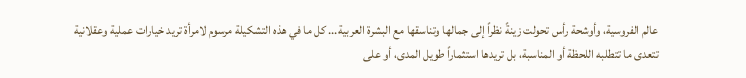عالم الفروسية، وأوشحة رأس تحولت زينةً نظراً إلى جمالها وتناسقها مع البشرة العربية... كل ما في هذه التشكيلة مرسوم لامرأة تريد خيارات عملية وعقلانية تتعدى ما تتطلبه اللحظة أو المناسبة، بل تريدها استثماراً طويل المدى، أو على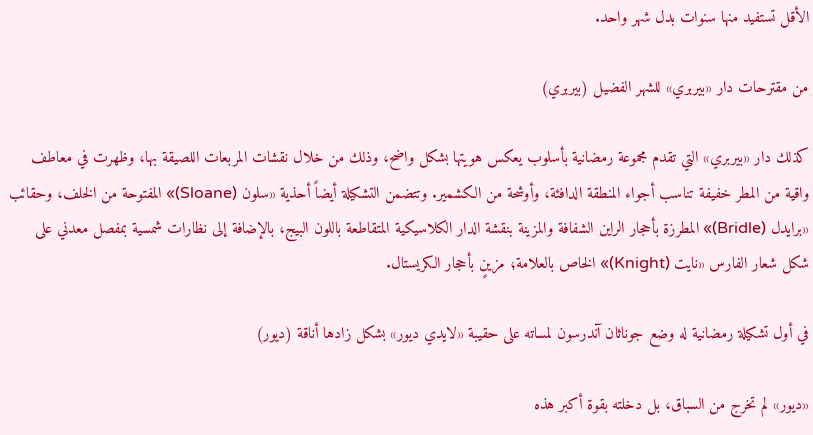الأقل تستفيد منها سنوات بدل شهر واحد.

من مقترحات دار «بيربري» للشهر الفضيل (بيربري)

كذلك دار «بيربري» التي تقدم مجموعة رمضانية بأسلوب يعكس هويتها بشكل واضح، وذلك من خلال نقشات المربعات اللصيقة بها، وظهرت في معاطف واقية من المطر خفيفة تناسب أجواء المنطقة الدافئة، وأوشحة من الكشمير. وتتضمن التشكيلة أيضاً أحذية «سلون (Sloane)» المفتوحة من الخلف، وحقائب «برايدل (Bridle)» المطرزة بأحجار الراين الشفافة والمزينة بنقشة الدار الكلاسيكية المتقاطعة باللون البيج، بالإضافة إلى نظارات شمسية بمفصل معدني على شكل شعار الفارس «نايت (Knight)» الخاص بالعلامة؛ مزينٍ بأحجار الكريستال.

في أول تشكيلة رمضانية له وضع جوناثان آندرسون لمساته على حقيبة «لايدي ديور» بشكل زادها أناقة (ديور)

«ديور» لم تخرج من السباق، بل دخلته بقوة أكبر هذه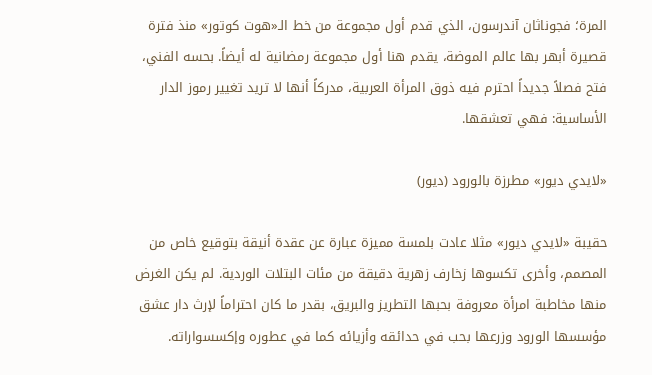المرة؛ فجوناثان آندرسون، الذي قدم أول مجموعة من خط الـ«هوت كوتور» منذ فترة قصيرة أبهر بها عالم الموضة، يقدم هنا أول مجموعة رمضانية له أيضاً. بحسه الفني، فتح فصلاً جديداً احترم فيه ذوق المرأة العربية، مدركاً أنها لا تريد تغيير رموز الدار الأساسية: فهي تعشقها.

«لايدي ديور» مطرزة بالورود (ديور)

حقيبة «لايدي ديور» مثلا عادت بلمسة مميزة عبارة عن عقدة أنيقة بتوقيع خاص من المصمم، وأخرى تكسوها زخارف زهرية دقيقة من مئات البتلات الوردية. لم يكن الغرض منها مخاطبة امرأة معروفة بحبها التطريز والبريق، بقدر ما كان احتراماً لإرث دار عشق مؤسسها الورود وزرعها بحب في حدائقه وأزيائه كما في عطوره وإكسسواراته.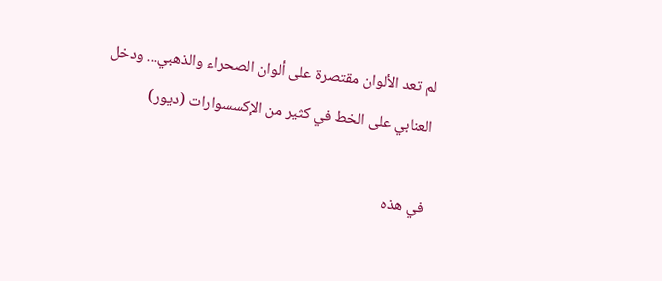لم تعد الألوان مقتصرة على ألوان الصحراء والذهبي... ودخل العنابي على الخط في كثير من الإكسسوارات (ديور)

في هذه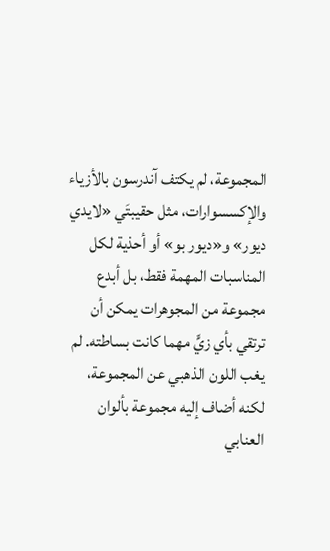المجموعة، لم يكتف آندرسون بالأزياء والإكسسوارات، مثل حقيبتَي «لايدي ديور» و«ديور بو» أو أحذية لكل المناسبات المهمة فقط، بل أبدع مجموعة من المجوهرات يمكن أن ترتقي بأي زيٍّ مهما كانت بساطته. لم يغب اللون الذهبي عن المجموعة، لكنه أضاف إليه مجموعة بألوان العنابي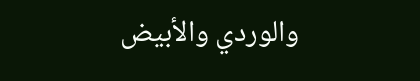والوردي والأبيض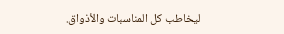ليخاطب كل المناسبات والأذواق.